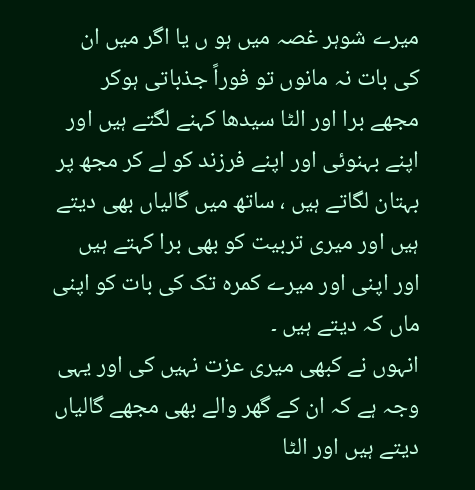میرے شوہر غصہ میں ہو ں یا اگر میں ان کی بات نہ مانوں تو فوراً جذباتی ہوکر مجھے برا اور الٹا سیدھا کہنے لگتے ہیں اور اپنے بہنوئی اور اپنے فرزند کو لے کر مجھ پر بہتان لگاتے ہیں ، ساتھ میں گالیاں بھی دیتے ہیں اور میری تربیت کو بھی برا کہتے ہیں اور اپنی اور میرے کمرہ تک کی بات کو اپنی ماں کہ دیتے ہیں ۔
انہوں نے کبھی میری عزت نہیں کی اور یہی وجہ ہے کہ ان کے گھر والے بھی مجھے گالیاں دیتے ہیں اور الٹا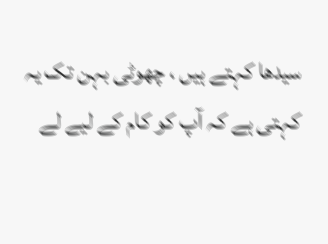سیدھا کہتے ہیں ، چھوٹی بہن تک یہ کہتی ہے کہ آپ کو کام کے لیے لے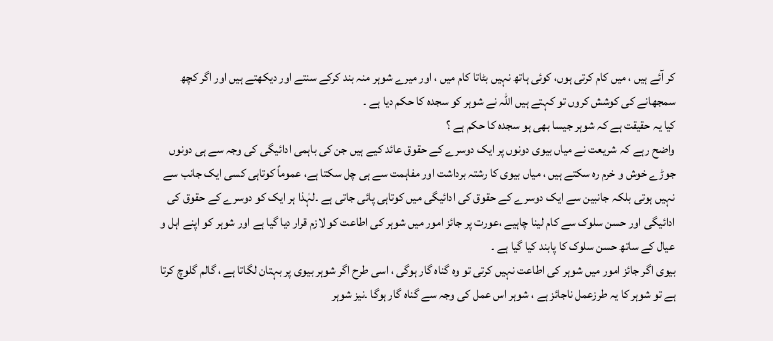کر آئے ہیں ، میں کام کرتی ہوں، کوئی ہاتھ نہیں بٹاتا کام میں ، اور میرے شوہر منہ بند کرکے سنتے اور دیکھتے ہیں اور اگر کچھ سمجھانے کی کوشش کروں تو کہتے ہیں اللہ نے شوہر کو سجدہ کا حکم دیا ہے ۔
کیا یہ حقیقت ہے کہ شوہر جیسا بھی ہو سجدہ کا حکم ہے ؟
واضح رہے کہ شریعت نے میاں بیوی دونوں پر ایک دوسرے کے حقوق عائد کیے ہیں جن کی باہمی ادائیگی کی وجہ سے ہی دونوں جوڑے خوش و خرم رہ سکتے ہیں ، میاں بیوی کا رشتہ برداشت اور مفاہمت سے ہی چل سکتا ہے، عموماً کوتاہی کسی ایک جانب سے نہیں ہوتی بلکہ جانبین سے ایک دوسرے کے حقوق کی ادائیگی میں کوتاہی پائی جاتی ہے ۔لہٰذا ہر ایک کو دوسرے کے حقوق کی ادائیگی اور حسن سلوک سے کام لینا چاہیے ،عورت پر جائز امور میں شوہر کی اطاعت کو لازم قرار دیا گیا ہے اور شوہر کو اپنے اہل و عیال کے ساتھ حسن سلوک کا پابند کیا گیا ہے ۔
بیوی اگر جائز امور میں شوہر کی اطاعت نہیں کرتی تو وہ گناہ گار ہوگی ، اسی طرح اگر شوہر بیوی پر بہتان لگاتا ہے ، گالم گلوچ کرتا ہے تو شوہر کا یہ طرزعمل ناجائز ہے ، شوہر اس عمل کی وجہ سے گناہ گار ہوگا ۔نیز شوہر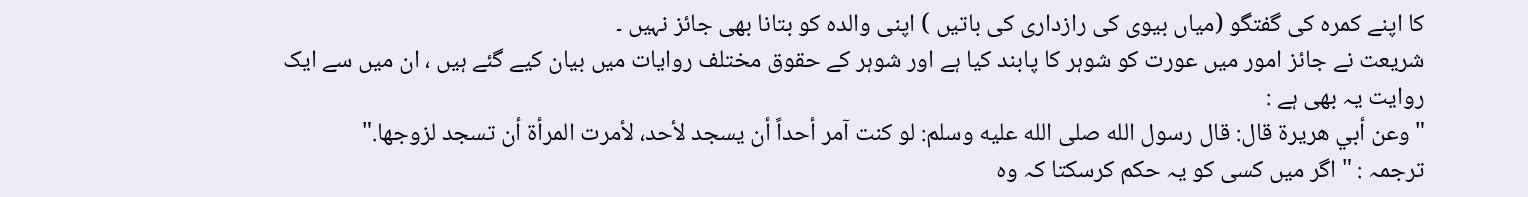کا اپنے کمرہ کی گفتگو (میاں بیوی کی رازداری کی باتیں ) اپنی والدہ کو بتانا بھی جائز نہیں ۔
شریعت نے جائز امور میں عورت کو شوہر کا پابند کیا ہے اور شوہر کے حقوق مختلف روایات میں بیان کیے گئے ہیں ، ان میں سے ایک روایت یہ بھی ہے :
"وعن أبي هريرة قال: قال رسول الله صلى الله عليه وسلم: لو كنت آمر أحداً أن يسجد لأحد، لأمرت المرأة أن تسجد لزوجها."
ترجمہ : " اگر میں کسی کو یہ حکم کرسکتا کہ وہ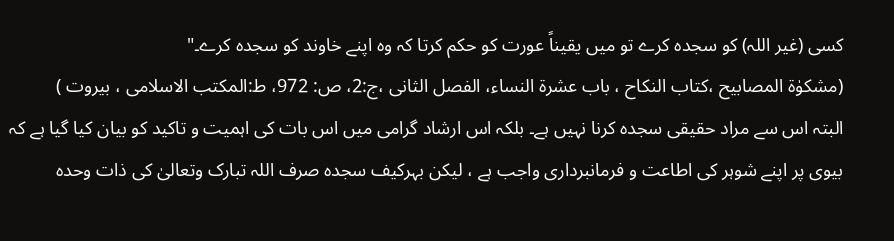کسی (غیر اللہ) کو سجدہ کرے تو میں یقیناً عورت کو حکم کرتا کہ وہ اپنے خاوند کو سجدہ کرے۔"
(مشکوٰۃ المصابیح ،کتاب النکاح ، باب عشرۃ النساء، الفصل الثانی ،ج:2، ص: 972، ط:المکتب الاسلامی ، بیروت )
البتہ اس سے مراد حقیقی سجدہ کرنا نہیں ہے۔ بلکہ اس ارشاد گرامی میں اس بات کی اہمیت و تاکید کو بیان کیا گیا ہے کہ بیوی پر اپنے شوہر کی اطاعت و فرمانبرداری واجب ہے ، لیکن بہرکیف سجدہ صرف اللہ تبارک وتعالیٰ کی ذات وحدہ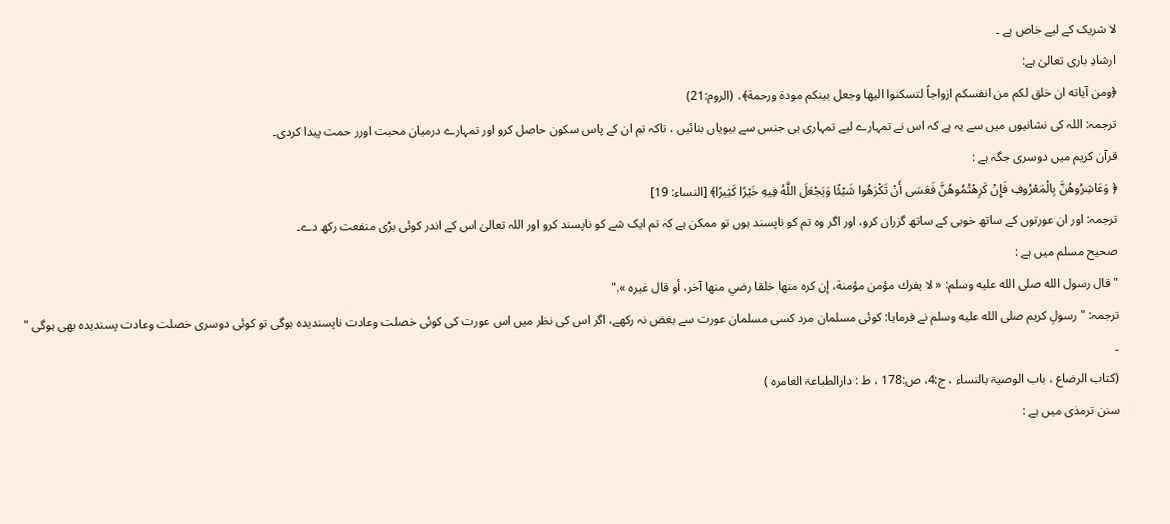لا شریک کے لیے خاص ہے ۔
ارشادِ باری تعالیٰ ہے:
﴿ومن آیاته ان خلق لکم من انفسکم ازواجاً لتسکنوا الیها وجعل بینکم مودة ورحمة﴾․ (الروم:21)
ترجمہ: اللہ کی نشانیوں میں سے یہ ہے کہ اس نے تمہارے لیے تمہاری ہی جنس سے بیویاں بنائیں ، تاکہ تم ان کے پاس سکون حاصل کرو اور تمہارے درمیان محبت اورر حمت پیدا کردی۔
قرآن کریم میں دوسری جگہ ہے :
﴿ وَعَاشِرُوهُنَّ بِالْمَعْرُوفِ فَإِنْ كَرِهْتُمُوهُنَّ فَعَسَى أَنْ تَكْرَهُوا شَيْئًا وَيَجْعَلَ اللَّهُ فِيهِ خَيْرًا كَثِيرًا﴾ [النساء: 19]
ترجمہ: اور ان عورتوں کے ساتھ خوبی کے ساتھ گزران کرو، اور اگر وہ تم کو ناپسند ہوں تو ممکن ہے کہ تم ایک شے کو ناپسند کرو اور اللہ تعالیٰ اس کے اندر کوئی بڑی منفعت رکھ دے۔
صحیح مسلم میں ہے :
"قال رسول الله صلى الله عليه وسلم: « لا يفرك مؤمن مؤمنة، إن كره منها خلقا رضي منها آخر، أو قال غيره »."
ترجمہ: "رسولِ کریم صلى الله عليه وسلم نے فرمایا: کوئی مسلمان مرد کسی مسلمان عورت سے بغض نہ رکھے، اگر اس کی نظر میں اس عورت کی کوئی خصلت وعادت ناپسندیدہ ہوگی تو کوئی دوسری خصلت وعادت پسندیدہ بھی ہوگی " ۔
(کتاب الرضاع ، باب الوصیۃ بالنساء ، ج:4، ص:178 ، ط : دارالطباعۃ العامرہ )
سنن ترمذی میں ہے :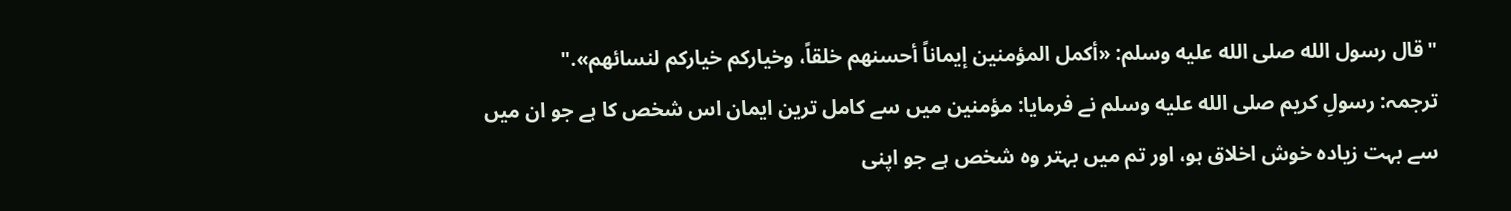"قال رسول الله صلى الله عليه وسلم: «أكمل المؤمنين إيماناً أحسنهم خلقاً، وخياركم خياركم لنسائهم»."
ترجمہ: رسولِ کریم صلى الله عليه وسلم نے فرمایا: مؤمنین میں سے کامل ترین ایمان اس شخص کا ہے جو ان میں سے بہت زیادہ خوش اخلاق ہو، اور تم میں بہتر وہ شخص ہے جو اپنی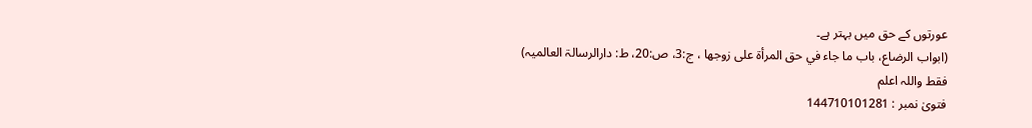عورتوں کے حق میں بہتر ہے۔
(ابواب الرضاع، باب ما جاء في حق المرأة على زوجها ، ج:3، ص:20، ط: دارالرسالۃ العالمیہ)
فقط واللہ اعلم
فتویٰ نمبر : 144710101281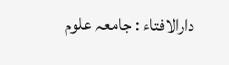دارالافتاء : جامعہ علوم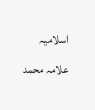اسلامیہ علامہ محمد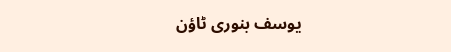یوسف بنوری ٹاؤن